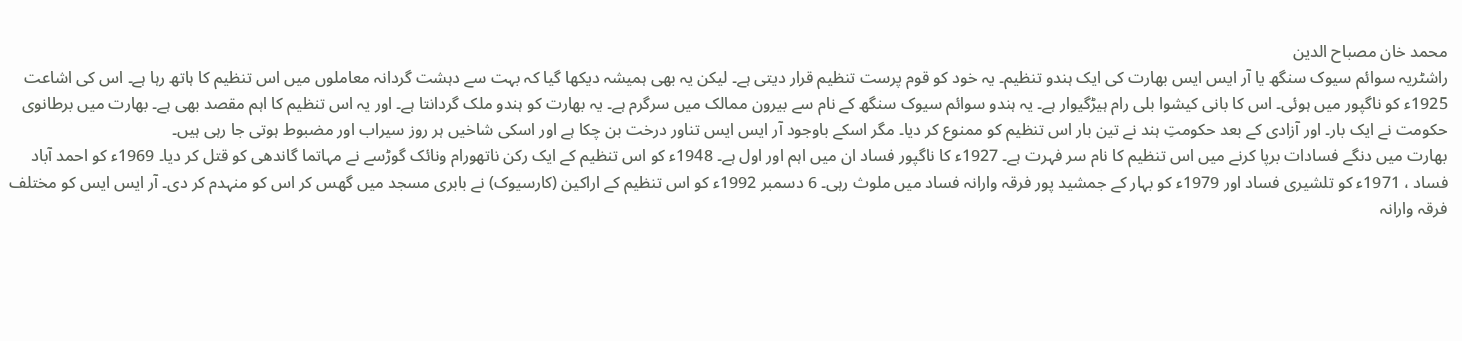محمد خان مصباح الدین
راشٹریہ سوائم سیوک سنگھ یا آر ایس ایس بھارت کی ایک ہندو تنظیم۔ یہ خود کو قوم پرست تنظیم قرار دیتی ہے۔ لیکن یہ بھی ہمیشہ دیکھا گیا کہ بہت سے دہشت گردانہ معاملوں میں اس تنظیم کا ہاتھ رہا ہے۔ اس کی اشاعت 1925ء کو ناگپور میں ہوئی۔ اس کا بانی کیشوا بلی رام ہیڑگیوار ہے۔ یہ ہندو سوائم سیوک سنگھ کے نام سے بیرون ممالک میں سرگرم ہے۔ یہ بھارت کو ہندو ملک گردانتا ہے۔ اور یہ اس تنظیم کا اہم مقصد بھی ہے۔ بھارت میں برطانوی حکومت نے ایک بار۔ اور آزادی کے بعد حکومتِ ہند نے تین بار اس تنظیم کو ممنوع کر دیا۔ مگر اسکے باوجود آر ایس ایس تناور درخت بن چکا ہے اور اسکی شاخیں ہر روز سیراب اور مضبوط ہوتی جا رہی ہیں۔
بھارت میں دنگے فسادات برپا کرنے میں اس تنظیم کا نام سر فہرت ہے۔ 1927ء کا ناگپور فساد ان میں اہم اور اول ہے۔ 1948ء کو اس تنظیم کے ایک رکن ناتھورام ونائک گوڑسے نے مہاتما گاندھی کو قتل کر دیا۔ 1969ء کو احمد آباد فساد ، 1971ء کو تلشیری فساد اور 1979ء کو بہار کے جمشید پور فرقہ وارانہ فساد میں ملوث رہی۔ 6 دسمبر 1992ء کو اس تنظیم کے اراکین (کارسیوک) نے بابری مسجد میں گھس کر اس کو منہدم کر دی۔ آر ایس ایس کو مختلف فرقہ وارانہ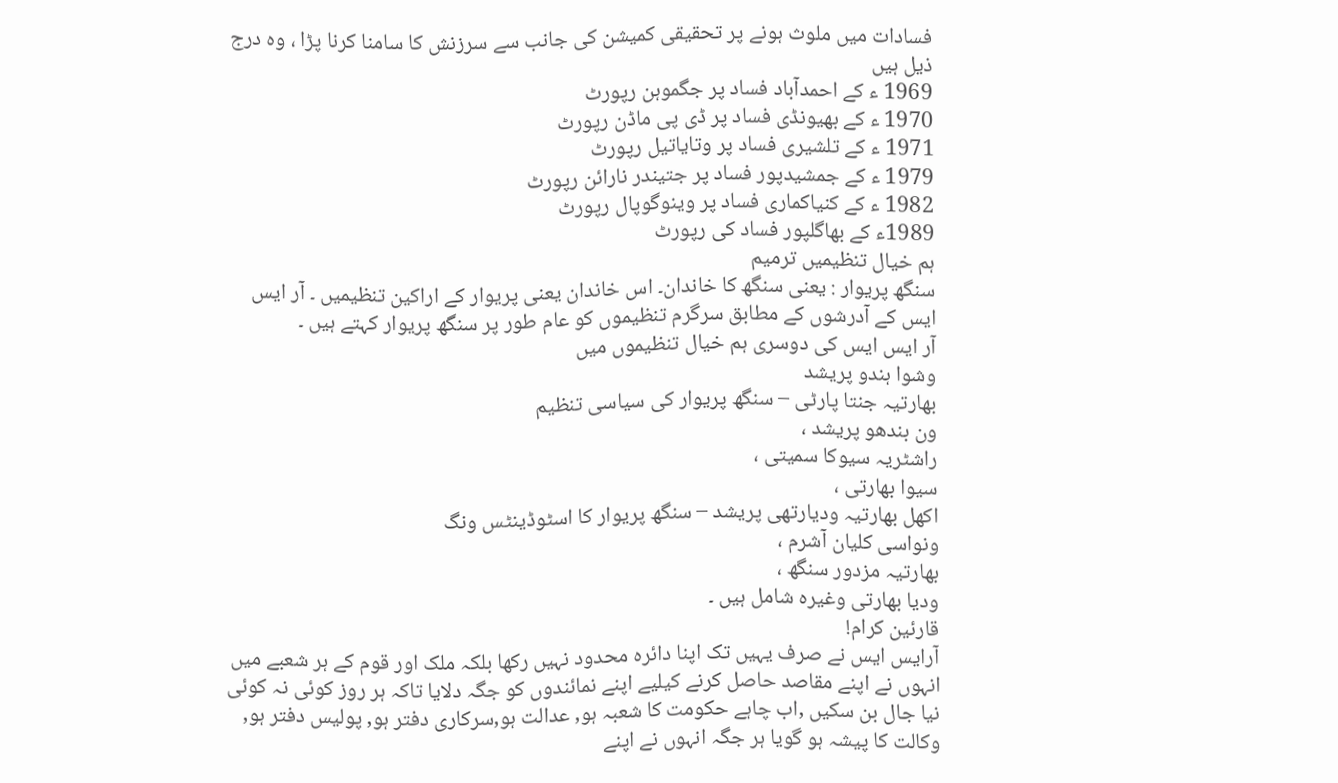فسادات میں ملوث ہونے پر تحقیقی کمیشن کی جانب سے سرزنش کا سامنا کرنا پڑا ، وہ درج ذیل ہیں
1969 ء کے احمدآباد فساد پر جگموہن رپورٹ
1970 ء کے بھیونڈی فساد پر ڈی پی ماڈن رپورٹ
1971 ء کے تلشیری فساد پر وتایاتیل رپورٹ
1979 ء کے جمشیدپور فساد پر جتیندر نارائن رپورٹ
1982 ء کے کنیاکماری فساد پر وینوگوپال رپورٹ
1989ء کے بھاگلپور فساد کی رپورٹ
ہم خیال تنظیمیں ترميم
سنگھ پریوار : یعنی سنگھ کا خاندان۔ اس خاندان یعنی پریوار کے اراکین تنظیمیں ۔ آر ایس ایس کے آدرشوں کے مطابق سرگرم تنظیموں کو عام طور پر سنگھ پریوار کہتے ہیں ۔
آر ایس ایس کی دوسری ہم خیال تنظیموں میں
وشوا ہندو پریشد
بھارتیہ جنتا پارٹی – سنگھ پریوار کی سیاسی تنظیم
ون بندھو پریشد ،
راشٹریہ سیوکا سمیتی ،
سیوا بھارتی ،
اکھل بھارتیہ ودیارتھی پریشد – سنگھ پریوار کا اسٹوڈینٹس ونگ
ونواسی کلیان آشرم ،
بھارتیہ مزدور سنگھ ،
ودیا بھارتی وغیرہ شامل ہیں ۔
قارئین کرام!
آرایس ایس نے صرف یہیں تک اپنا دائرہ محدود نہیں رکھا بلکہ ملک اور قوم کے ہر شعبے میں انہوں نے اپنے مقاصد حاصل کرنے کیلیے اپنے نمائندوں کو جگہ دلایا تاکہ ہر روز کوئی نہ کوئی نیا جال بن سکیں ,اب چاہے حکومت کا شعبہ ہو, عدالت ہو,سرکاری دفتر ہو, پولیس دفتر ہو, وکالت کا پیشہ ہو گویا ہر جگہ انہوں نے اپنے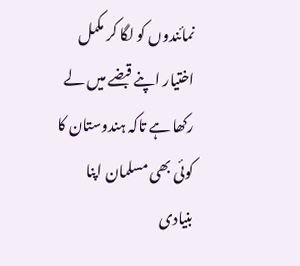نمائندوں کو لگا کر مکمل اختیار اپنے قبضے میں لے رکھا ہے تاکہ ہندوستان کا کوئی بھی مسلمان اپنا بنیادی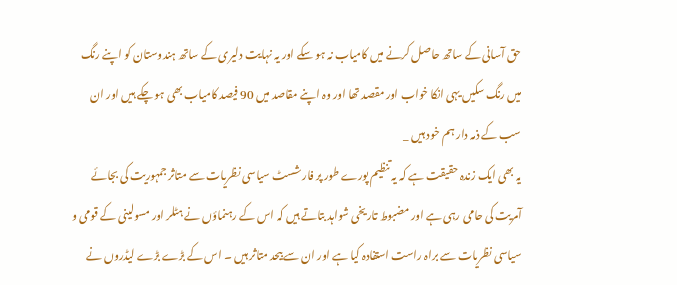حق آسانی کے ساتھ حاصل کرنے میں کامیاب نہ ہو سکے اور یہ نہایت دلیری کے ساتھ ہندوستان کو اپنے رنگ میں رنگ سکیں یہی انکا خواب اور مقصد تھا اور وہ اپنے مقاصد میں 90 فیصد کامیاب بھی ہو چکے ہیں اور ان سب کے ذمہ دار ہم خود ہیں _
یہ بھی ایک زندہ حقیقت ہے کہ یہ تنظیم پورے طور پر فارشسٹ سیاسی نظریات سے متاثر جمہوریت کی بجائے آمریت کی حامی رہی ہے اور مضبوط تاریخی شواہد بتاتے ہیں کہ اس کے رہنماؤں نے ہٹلر اور مسولینی کے قومی و سیاسی نظریات سے براہ راست استفادہ کیا ہے اور ان سے بیحد متاثر ہیں ۔ اس کے بڑے بڑے لیڈروں نے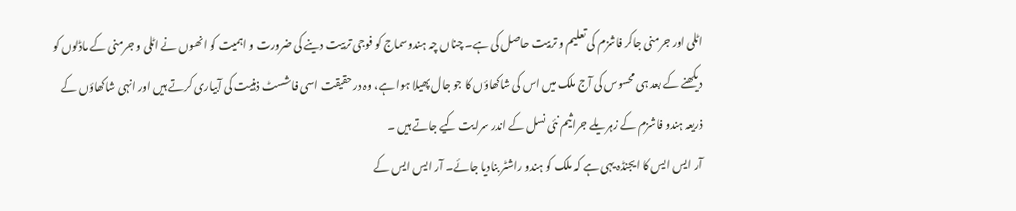اٹلی اور جرمنی جاکر فاشزم کی تعلیم و تربیت حاصل کی ہے۔ چناں چہ ہندوسماج کو فوجی تربیت دینے کی ضرورت و اہمیت کو انھوں نے اٹلی و جرمنی کے ماڈلوں کو دیکھنے کے بعد ہی محسوس کی آج ملک میں اس کی شاکھاؤں کا جو جال پھیلا ہوا ہے، وہ درحقیقت اسی فاشسٹ ذہنیت کی آبیاری کرتے ہیں اور انہی شاکھاؤں کے ذریعہ ہندو فاشزم کے زہریلے جراثیم نئی نسل کے اندر سرایت کیے جاتے ہیں ۔
آر ایس ایس کا ایجنڈہ یہی ہے کہ ملک کو ہندو راشٹر بنادیا جائے۔ آر ایس ایس کے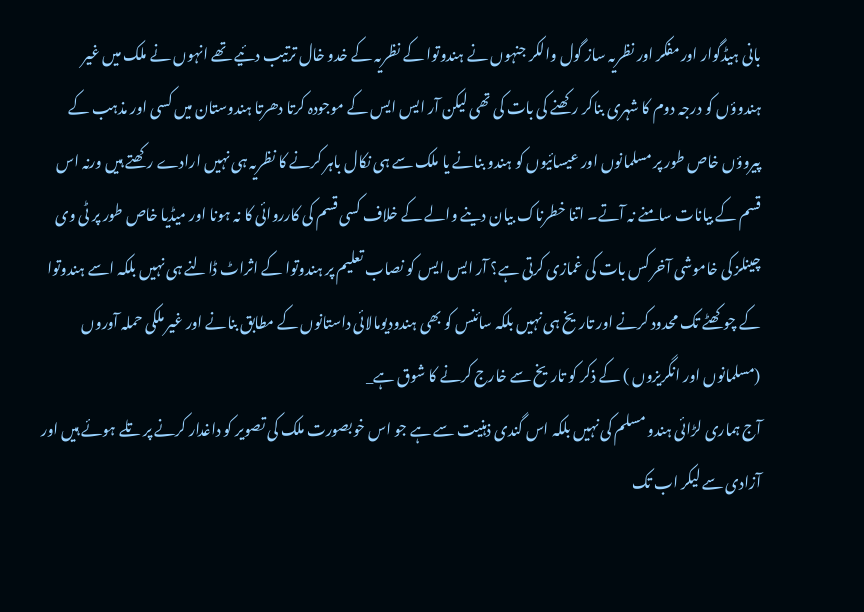بانی ہیڈگوار اور مفکر اور نظریہ ساز گول والکر جنہوں نے ہندوتوا کے نظریہ کے خدو خال ترتیب دئیے تھے انہوں نے ملک میں غیر ہندوؤں کو درجہ دوم کا شہری بناکر رکھنے کی بات کی تھی لیکن آر ایس ایس کے موجودہ کرتا دھرتا ہندوستان میں کسی اور مذہب کے پیروؤں خاص طور پر مسلمانوں اور عیسائیوں کو ہندو بنانے یا ملک سے ہی نکال باہر کرنے کا نظریہ ہی نہیں ارادے رکھتے ہیں ورنہ اس قسم کے بیانات سامنے نہ آتے۔ اتنا خطرناک بیان دینے والے کے خلاف کسی قسم کی کارروائی کا نہ ہونا اور میڈیا خاص طور پر ٹی وی چینلز کی خاموشی آخر کس بات کی غمازی کرتی ہے؟ آر ایس ایس کو نصاب تعلیم پر ہندوتوا کے اثراٹ ڈالنے ہی نہیں بلکہ اسے ہندوتوا کے چوکھٹے تک محدود کرنے اور تاریخ ہی نہیں بلکہ سائنس کو بھی ہندودیومالائی داستانوں کے مطابق بنانے اور غیر ملکی حملہ آوروں (مسلمانوں اور انگریزوں ) کے ذکر کو تاریخ سے خارج کرنے کا شوق ہے_
آج ہماری لڑائی ہندو مسلم کی نہیں بلکہ اس گندی ذہنیت سے ہے جو اس خوبصورت ملک کی تصویر کو داغدار کرنے پر تلے ہوئے ہیں اور آزادی سے لیکر اب تک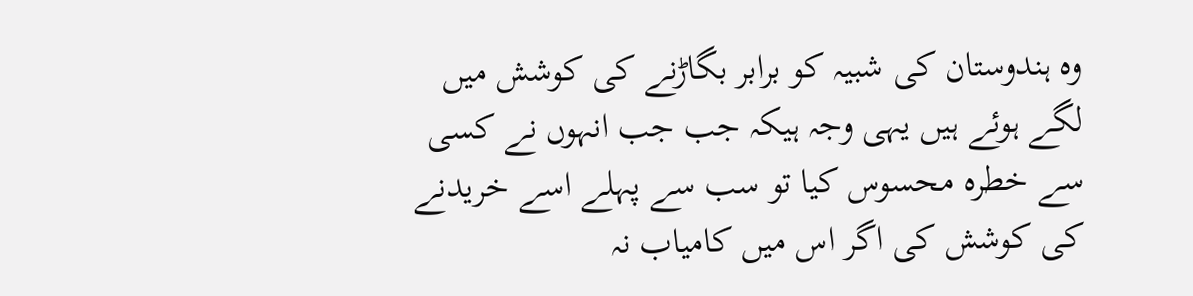وہ ہندوستان کی شبیہ کو برابر بگاڑنے کی کوشش میں لگے ہوئے ہیں یہی وجہ ہیکہ جب جب انہوں نے کسی سے خطرہ محسوس کیا تو سب سے پہلے اسے خریدنے کی کوشش کی اگر اس میں کامیاب نہ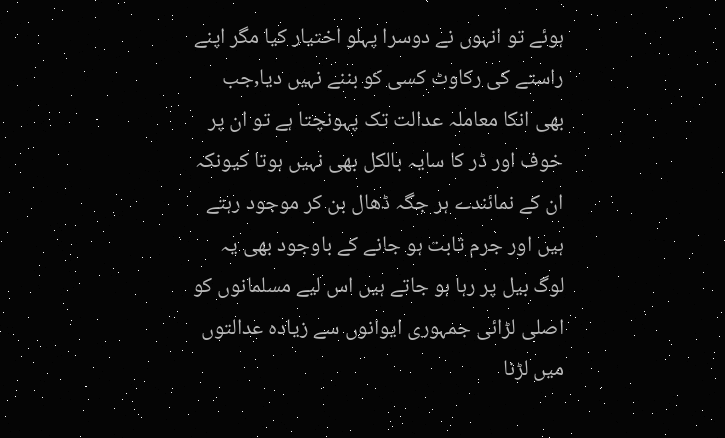ہوئے تو انہوں نے دوسرا پہلو اختیار کیا مگر اپنے راستے کی رکاوٹ کسی کو بننے نہیں دیا,جب بھی انکا معاملہ عدالت تک پہونچتا ہے تو ان پر خوف اور ڈر کا سایہ بالکل بھی نہیں ہوتا کیونکہ ان کے نمائندے ہر جگہ ڈھال بن کر موجود رہتے ہیں اور جرم ثابت ہو جانے کے باوجود بھی یہ لوگ بیل پر رہا ہو جاتے ہیں اس لیے مسلمانوں کو اصلی لڑائی جمہوری ایوانوں سے زیادہ عدالتوں میں لڑنا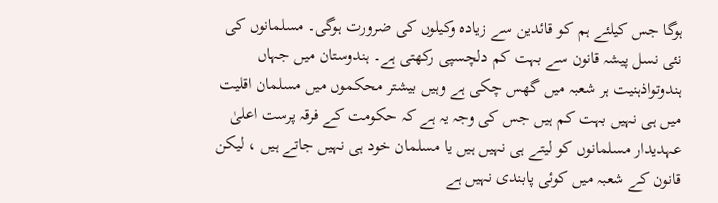ہوگا جس کیلئے ہم کو قائدین سے زیادہ وکیلوں کی ضرورت ہوگی۔ مسلمانوں کی نئی نسل پیشہ قانون سے بہت کم دلچسپی رکھتی ہے۔ ہندوستان میں جہاں ہندوتواذہنیت ہر شعبہ میں گھس چکی ہے وہیں بیشتر محکموں میں مسلمان اقلیت میں ہی نہیں بہت کم ہیں جس کی وجہ یہ ہے کہ حکومت کے فرقہ پرست اعلیٰ عہدیدار مسلمانوں کو لیتے ہی نہیں ہیں یا مسلمان خود ہی نہیں جاتے ہیں ، لیکن قانون کے شعبہ میں کوئی پابندی نہیں ہے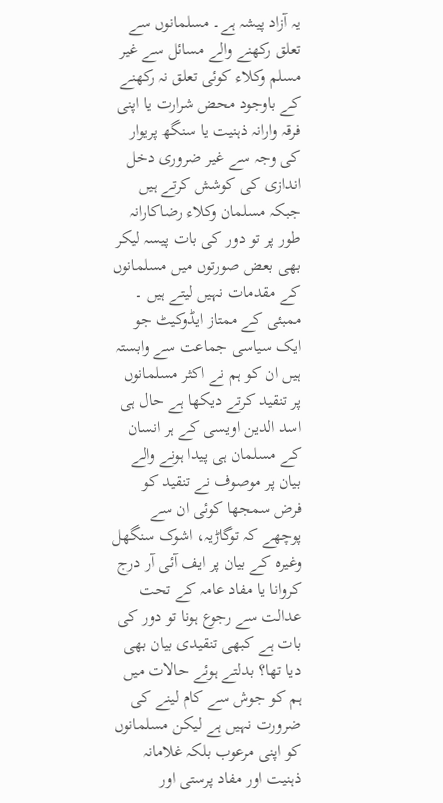یہ آزاد پیشہ ہے۔ مسلمانوں سے تعلق رکھنے والے مسائل سے غیر مسلم وکلاء کوئی تعلق نہ رکھنے کے باوجود محض شرارت یا اپنی فرقہ وارانہ ذہنیت یا سنگھ پریوار کی وجہ سے غیر ضروری دخل اندازی کی کوشش کرتے ہیں جبکہ مسلمان وکلاء رضاکارانہ طور پر تو دور کی بات پیسہ لیکر بھی بعض صورتوں میں مسلمانوں کے مقدمات نہیں لیتے ہیں ۔ ممبئی کے ممتاز ایڈوکیٹ جو ایک سیاسی جماعت سے وابستہ ہیں ان کو ہم نے اکثر مسلمانوں پر تنقید کرتے دیکھا ہے حال ہی اسد الدین اویسی کے ہر انسان کے مسلمان ہی پیدا ہونے والے بیان پر موصوف نے تنقید کو فرض سمجھا کوئی ان سے پوچھے کہ توگاڑیہ، اشوک سنگھل وغیرہ کے بیان پر ایف آئی آر درج کروانا یا مفاد عامہ کے تحت عدالت سے رجوع ہونا تو دور کی بات ہے کبھی تنقیدی بیان بھی دیا تھا؟ بدلتے ہوئے حالات میں ہم کو جوش سے کام لینے کی ضرورت نہیں ہے لیکن مسلمانوں کو اپنی مرعوب بلکہ غلامانہ ذہنیت اور مفاد پرستی اور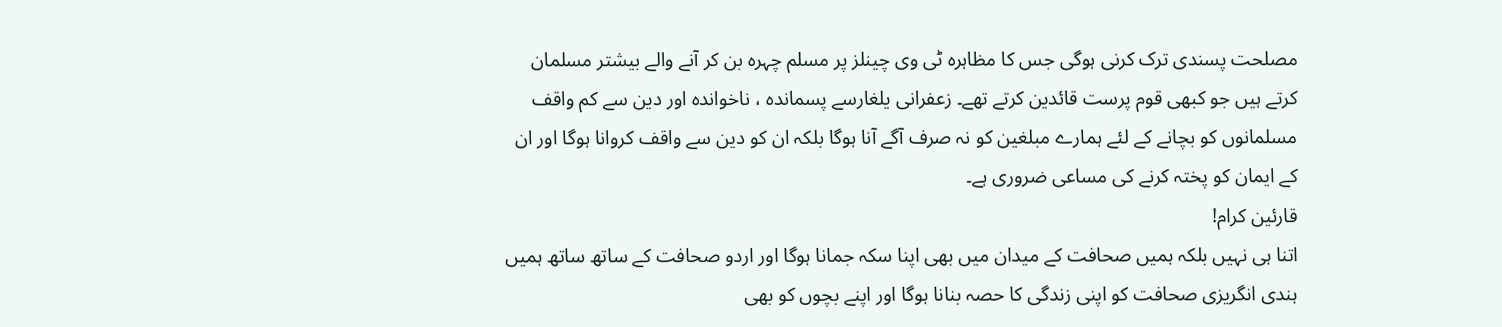مصلحت پسندی ترک کرنی ہوگی جس کا مظاہرہ ٹی وی چینلز پر مسلم چہرہ بن کر آنے والے بیشتر مسلمان کرتے ہیں جو کبھی قوم پرست قائدین کرتے تھے۔ زعفرانی یلغارسے پسماندہ ، ناخواندہ اور دین سے کم واقف مسلمانوں کو بچانے کے لئے ہمارے مبلغین کو نہ صرف آگے آنا ہوگا بلکہ ان کو دین سے واقف کروانا ہوگا اور ان کے ایمان کو پختہ کرنے کی مساعی ضروری ہے۔
قارئین کرام!
اتنا ہی نہیں بلکہ ہمیں صحافت کے میدان میں بھی اپنا سکہ جمانا ہوگا اور اردو صحافت کے ساتھ ساتھ ہمیں ہندی انگریزی صحافت کو اپنی زندگی کا حصہ بنانا ہوگا اور اپنے بچوں کو بھی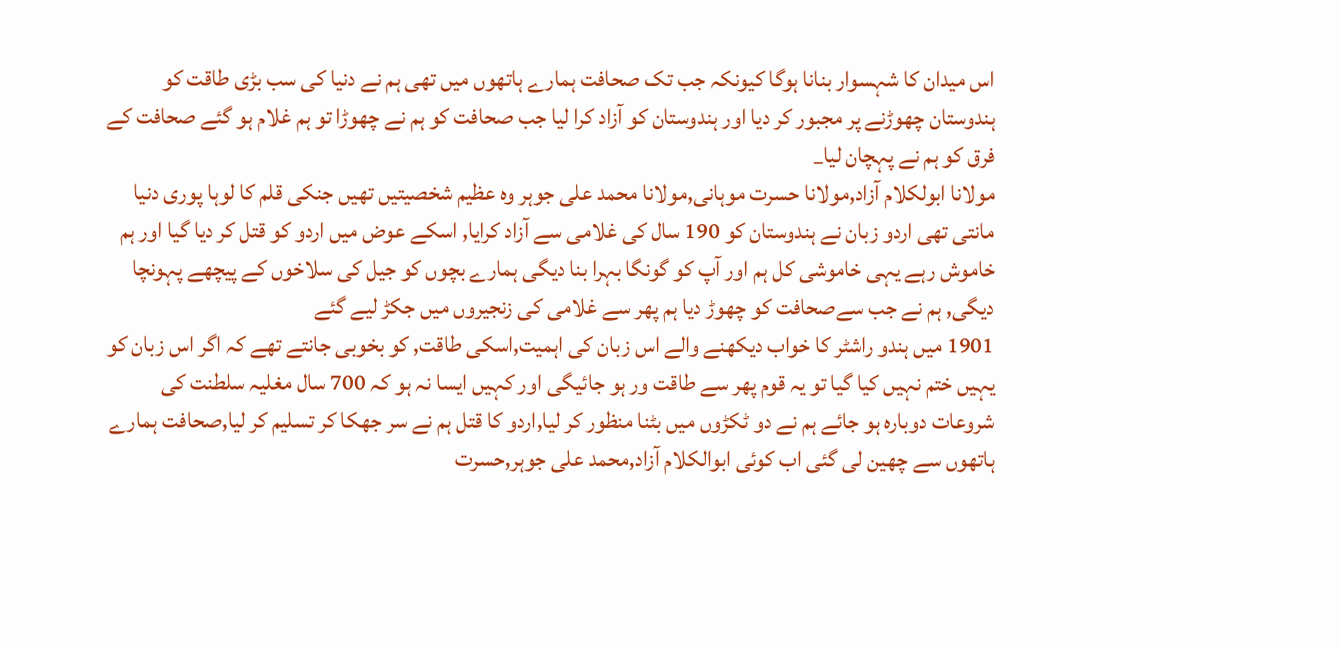اس میدان کا شہسوار بنانا ہوگا کیونکہ جب تک صحافت ہمارے ہاتھوں میں تھی ہم نے دنیا کی سب بڑی طاقت کو ہندوستان چھوڑنے پر مجبور کر دیا اور ہندوستان کو آزاد کرا لیا جب صحافت کو ہم نے چھوڑا تو ہم غلام ہو گئے صحافت کے فرق کو ہم نے پہچان لیا_
مولانا ابولکلام آزاد,مولانا حسرت موہانی,مولانا محمد علی جوہر وہ عظیم شخصیتیں تھیں جنکی قلم کا لوہا پوری دنیا مانتی تھی اردو زبان نے ہندوستان کو 190 سال کی غلامی سے آزاد کرایا, اسکے عوض میں اردو کو قتل کر دیا گیا اور ہم خاموش رہے یہی خاموشی کل ہم اور آپ کو گونگا بہرا بنا دیگی ہمارے بچوں کو جیل کی سلاخوں کے پیچھے پہونچا دیگی, ہم نے جب سےصحافت کو چھوڑ دیا ہم پھر سے غلامی کی زنجیروں میں جکڑ لیے گئے
1901 میں ہندو راشٹر کا خواب دیکھنے والے اس زبان کی اہمیت,اسکی طاقت, کو بخوبی جانتے تھے کہ اگر اس زبان کو یہیں ختم نہیں کیا گیا تو یہ قوم پھر سے طاقت ور ہو جائیگی اور کہیں ایسا نہ ہو کہ 700 سال مغلیہ سلطنت کی شروعات دوبارہ ہو جائے ہم نے دو ٹکڑوں میں بٹنا منظور کر لیا,اردو کا قتل ہم نے سر جھکا کر تسلیم کر لیا,صحافت ہمارے ہاتھوں سے چھین لی گئی اب کوئی ابوالکلام آزاد,محمد علی جوہر,حسرت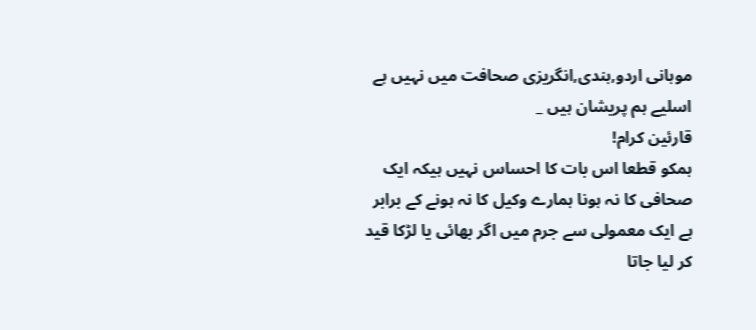موہانی اردو,ہندی,انگریزی صحافت میں نہیں ہے اسلیے ہم پریشان ہیں _
قارئین کرام!
ہمکو قطعا اس بات کا احساس نہیں ہیکہ ایک صحافی کا نہ ہونا ہمارے وکیل کا نہ ہونے کے برابر ہے ایک معمولی سے جرم میں اگر بھائی یا لڑکا قید کر لیا جاتا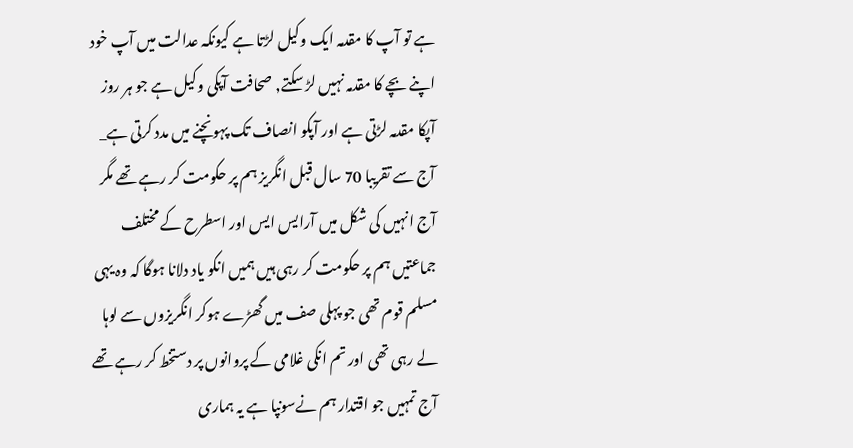ہے تو آپ کا مقدمہ ایک وکیل لڑتا ہے کیونکہ عدالت میں آپ خود اپنے بچے کا مقدمہ نہیں لڑ سکتے, صحافت آپکی وکیل ہے جو ہر روز آپکا مقدمہ لڑتی ہے اور آپکو انصاف تک پہونچنے میں مدد کرتی ہے_
آج سے تقریبا 70 سال قبل انگریز ہم پر حکومت کر رہے تھے مگر آج انہیں کی شکل میں آرایس ایس اور اسطرح کے مختلف جماعتیں ہم پر حکومت کر رہی ہیں ہمیں انکو یاد دلانا ہوگا کہ وہ یہی مسلم قوم تھی جو پہلی صف میں گھڑے ہوکر انگریزوں سے لوہا لے رہی تھی اور تم انکی غلامی کے پروانوں پر دستخط کر رہے تھے آج تمہیں جو اقتدار ہم نےسونپا ہے یہ ہماری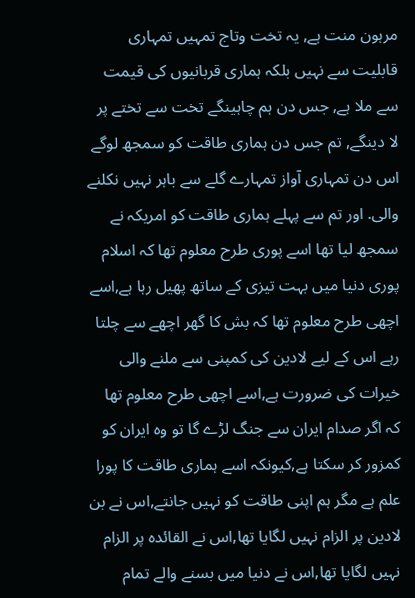مرہون منت ہے, یہ تخت وتاج تمہیں تمہاری قابلیت سے نہیں بلکہ ہماری قربانیوں کی قیمت سے ملا ہے, جس دن ہم چاہینگے تخت سے تختے پر لا دینگے, تم جس دن ہماری طاقت کو سمجھ لوگے اس دن تمہاری آواز تمہارے گلے سے باہر نہیں نکلنے والی. اور تم سے پہلے ہماری طاقت کو امریکہ نے سمجھ لیا تھا اسے پوری طرح معلوم تھا کہ اسلام پوری دنیا میں بہت تیزی کے ساتھ پھیل رہا ہے,اسے اچھی طرح معلوم تھا کہ بش کا گھر اچھے سے چلتا رہے اس کے لیے لادین کی کمپنی سے ملنے والی خیرات کی ضرورت ہے,اسے اچھی طرح معلوم تھا کہ اگر صدام ایران سے جنگ لڑے گا تو وہ ایران کو کمزور کر سکتا ہے,کیونکہ اسے ہماری طاقت کا پورا علم ہے مگر ہم اپنی طاقت کو نہیں جانتے,اس نے بن لادین پر الزام نہیں لگایا تھا,اس نے القائدہ پر الزام نہیں لگایا تھا,اس نے دنیا میں بسنے والے تمام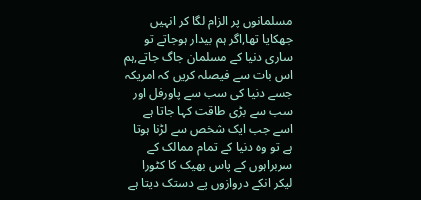مسلمانوں پر الزام لگا کر انہیں جھکایا تھا,اگر ہم بیدار ہوجاتے تو ساری دنیا کے مسلمان جاگ جاتے,ہم اس بات سے فیصلہ کریں کہ امریکہ جسے دنیا کی سب سے پاورفل اور سب سے بڑی طاقت کہا جاتا ہے اسے جب ایک شخص سے لڑنا ہوتا ہے تو وہ دنیا کے تمام ممالک کے سربراہوں کے پاس بھیک کا کٹورا لیکر انکے دروازوں پے دستک دیتا ہے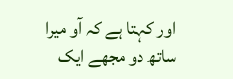اور کہتا ہے کہ آو میرا ساتھ دو مجھے ایک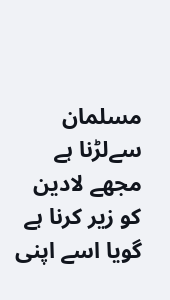مسلمان سےلڑنا ہے مجھے لادین کو زیر کرنا ہے گویا اسے اپنی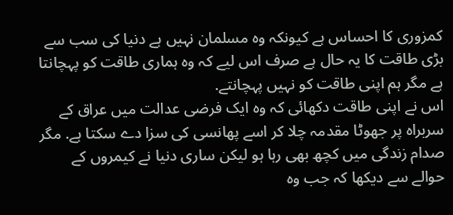کمزوری کا احساس ہے کیونکہ وہ مسلمان نہیں ہے دنیا کی سب سے بڑی طاقت کا یہ حال ہے صرف اس لیے کہ وہ ہماری طاقت کو پہچانتا ہے مگر ہم اپنی طاقت کو نہیں پہچانتے.
اس نے اپنی طاقت دکھائی کہ وہ ایک فرضی عدالت میں عراق کے سربراہ پر جھوٹا مقدمہ چلا کر اسے پھانسی کی سزا دے سکتا ہے. مگر صدام زندگی میں کچھ بھی رہا ہو لیکن ساری دنیا نے کیمروں کے حوالے سے دیکھا کہ جب وہ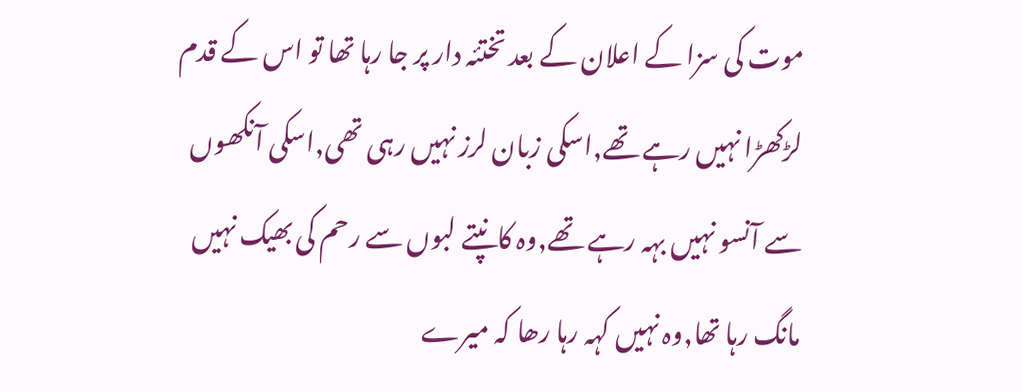موت کی سزا کے اعلان کے بعد تختئہ دار پر جا رہا تھا تو اس کے قدم لڑکھڑا نہیں رہے تھے,اسکی زبان لرز نہیں رہی تھی,اسکی آنکھوں سے آنسو نہیں بہہ رہے تھے,وہ کانپتے لبوں سے رحم کی بھیک نہیں مانگ رہا تھا,وہ نہیں کہہ رہا رھا کہ میرے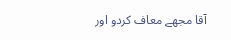آقا مجھے معاف کردو اور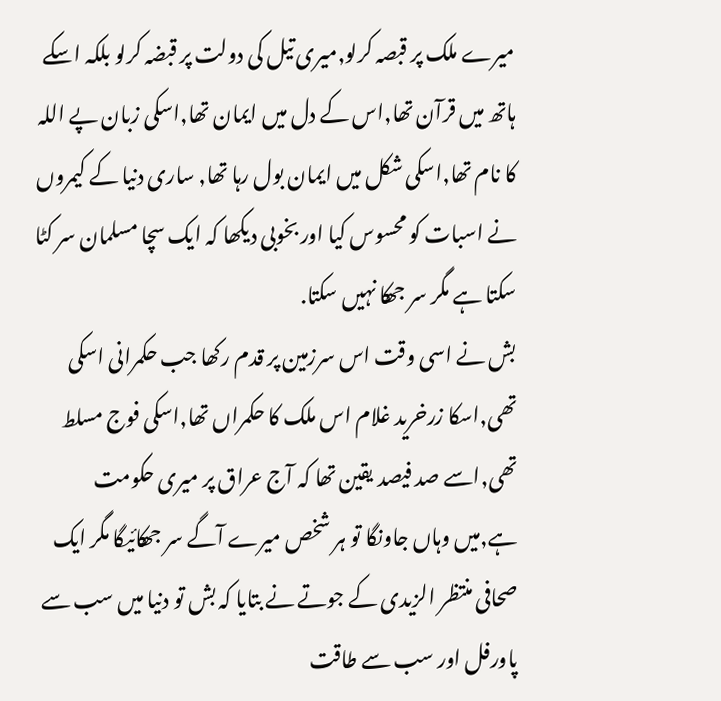میرے ملک پر قبصہ کرلو,میری تیل کی دولت پر قبضہ کرلو بلکہ اسکے ہاتھ میں قرآن تھا,اس کے دل میں ایمان تھا,اسکی زبان پے اللہ کا نام تھا,اسکی شکل میں ایمان بول رہا تھا, ساری دنیا کے کیمروں نے اسبات کو محسوس کیا اور بخوبی دیکھا کہ ایک سچا مسلمان سر کٹا سکتا ہے مگر سر جھکا نہیں سکتا.
بش نے اسی وقت اس سرزمین پر قدم رکھا جب حکمرانی اسکی تھی,اسکا زرخرید غلام اس ملک کا حکمراں تھا,اسکی فوج مسلط تھی,اسے صد فیصد یقین تھا کہ آج عراق پر میری حکومت ہے,میں وہاں جاونگا تو ہر شخص میرے آگے سر جھکائیگا مگر ایک صحافی منتظر الزیدی کے جوتے نے بتایا کہ بش تو دنیا میں سب سے پاورفل اور سب سے طاقت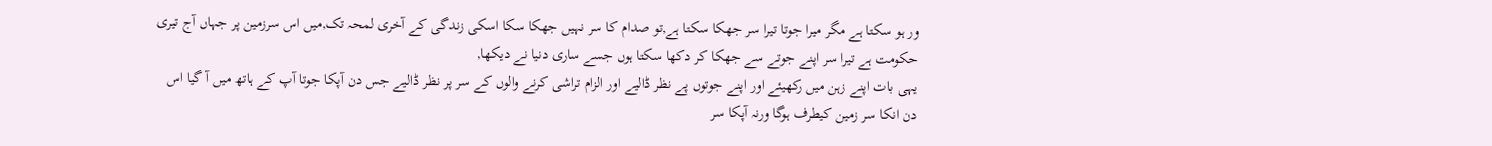ور ہو سکتا ہے مگر میرا جوتا تیرا سر جھکا سکتا ہے,تو صدام کا سر نہیں جھکا سکا اسکی زندگی کے آخری لمحہ تک,میں اس سرزمین پر جہاں آج تیری حکومت ہے تیرا سر اپنے جوتے سے جھکا کر دکھا سکتا ہوں جسے ساری دنیا نے دیکھا,
یہی بات اپنے زہن میں رکھیئے اور اپنے جوتوں پے نظر ڈالیے اور الزام تراشی کرنے والوں کے سر پر نظر ڈالیے جس دن آپکا جوتا آپ کے ہاتھ میں آ گیا اس دن انکا سر زمین کیطرف ہوگا ورنہ آپکا سر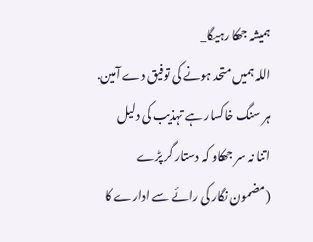ہمیشہ جھکا رہیگا_
اللہ ہمیں متحد ہونے کی توفیق دے آمین.
ہر سنگ خاکسار ہے تہذیب کی دلیل
اتنا نہ سر جھکاو کہ دستار گر پڑے
(مضمون نگار کی رائے سے ادارے کا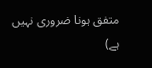متفق ہونا ضروری نہیں ہے)